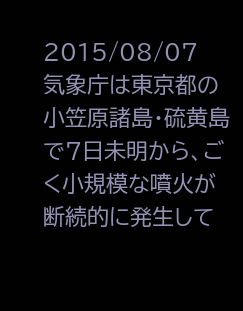2015/08/07
気象庁は東京都の小笠原諸島・硫黄島で7日未明から、ごく小規模な噴火が断続的に発生して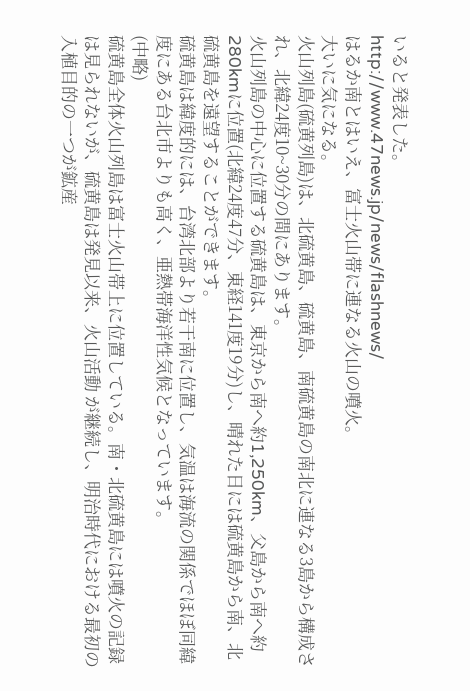いると発表した。
http://www.47news.jp/news/flashnews/
はるか南とはいえ、富士火山帯に連なる火山の噴火。
大いに気になる。
火山列島(硫黄列島)は、北硫黄島、硫黄島、南硫黄島の南北に連なる3島から構成され、北緯24度10~30分の間にあります。
火山列島の中心に位置する硫黄島は、東京から南へ約1,250km、父島から南へ約280kmに位置(北緯24度47分、東経141度19分)し、晴れた日には硫黄島から南、北硫黄島を遠望することができます。
硫黄島は緯度的には、台湾北部より若干南に位置し、気温は海流の関係でほぼ同緯度にある台北市よりも高く、亜熱帯海洋性気候となっています。
(中略)
硫黄島全体火山列島は富士火山帯上に位置している。南・北硫黄島には噴火の記録は見られないが、硫黄島は発見以来、火山活動 が継続し、明治時代における最初の入植目的の一つが鉱産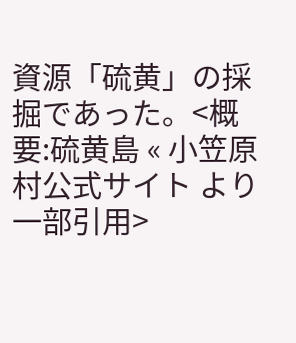資源「硫黄」の採掘であった。<概要:硫黄島 « 小笠原村公式サイト より一部引用>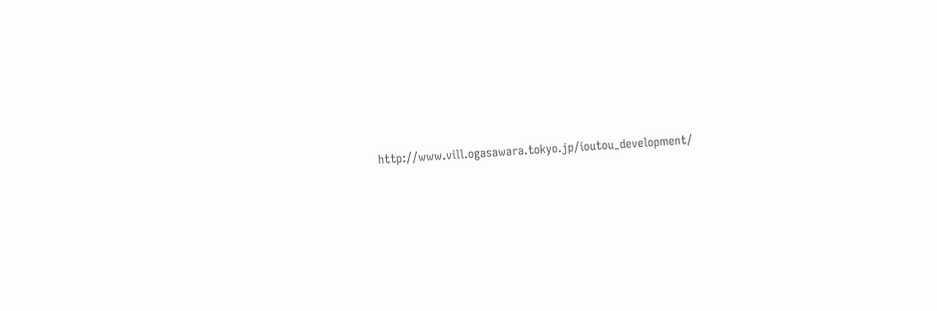http://www.vill.ogasawara.tokyo.jp/ioutou_development/